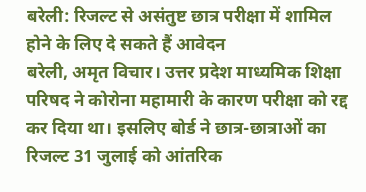बरेली: रिजल्ट से असंतुष्ट छात्र परीक्षा में शामिल होने के लिए दे सकते हैं आवेदन
बरेली, अमृत विचार। उत्तर प्रदेश माध्यमिक शिक्षा परिषद ने कोरोना महामारी के कारण परीक्षा को रद्द कर दिया था। इसलिए बोर्ड ने छात्र-छात्राओं का रिजल्ट 31 जुलाई को आंतरिक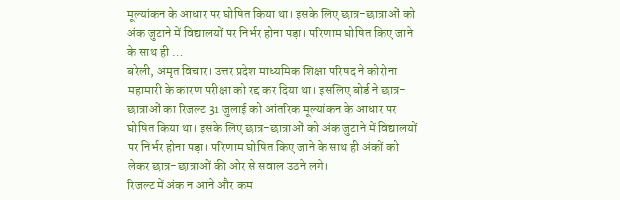मूल्यांकन के आधार पर घोषित किया था। इसके लिए छात्र-छात्राओं को अंक जुटाने में विद्यालयों पर निर्भर होना पड़ा। परिणाम घोषित किए जाने के साथ ही …
बरेली, अमृत विचार। उत्तर प्रदेश माध्यमिक शिक्षा परिषद ने कोरोना महामारी के कारण परीक्षा को रद्द कर दिया था। इसलिए बोर्ड ने छात्र-छात्राओं का रिजल्ट 31 जुलाई को आंतरिक मूल्यांकन के आधार पर घोषित किया था। इसके लिए छात्र-छात्राओं को अंक जुटाने में विद्यालयों पर निर्भर होना पड़ा। परिणाम घोषित किए जाने के साथ ही अंकों को लेकर छात्र-छात्राओं की ओर से सवाल उठने लगे।
रिजल्ट में अंक न आने और कम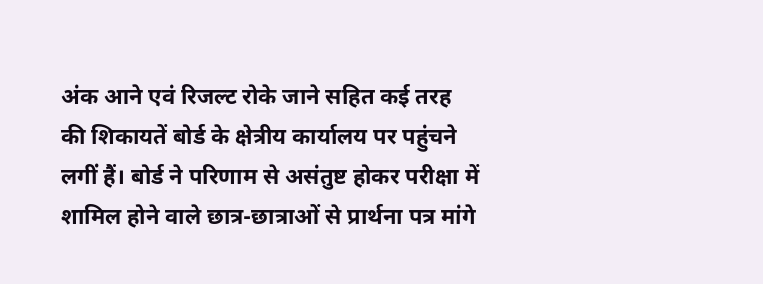अंक आने एवं रिजल्ट रोके जाने सहित कई तरह की शिकायतें बोर्ड के क्षेत्रीय कार्यालय पर पहुंचने लगीं हैं। बोर्ड ने परिणाम से असंतुष्ट होकर परीक्षा में शामिल होने वाले छात्र-छात्राओं से प्रार्थना पत्र मांगे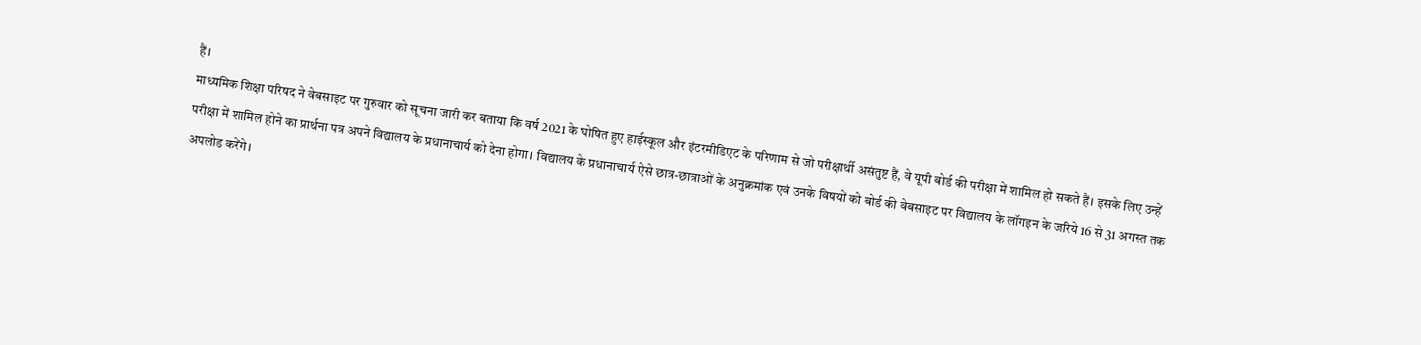हैं।
माध्यमिक शिक्षा परिषद ने वेबसाइट पर गुरुवार को सूचना जारी कर बताया कि वर्ष 2021 के घोषित हुए हाईस्कूल और इंटरमीडिएट के परिणाम से जो परीक्षार्थी असंतुष्ट हैं, वे यूपी बोर्ड की परीक्षा में शामिल हो सकते हैं। इसके लिए उन्हें परीक्षा में शामिल होने का प्रार्थना पत्र अपने विद्यालय के प्रधानाचार्य को देना होगा। विद्यालय के प्रधानाचार्य ऐसे छात्र-छात्राओं के अनुक्रमांक एवं उनके विषयों को बोर्ड की वेबसाइट पर विद्यालय के लॉगइन के जरिये 16 से 31 अगस्त तक अपलोड करेंगे।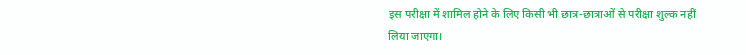इस परीक्षा में शामिल होने के लिए किसी भी छात्र-छात्राओं से परीक्षा शुल्क नहीं लिया जाएगा।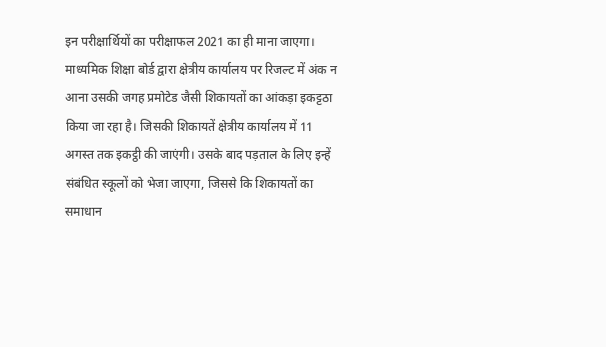इन परीक्षार्थियों का परीक्षाफल 2021 का ही माना जाएगा। माध्यमिक शिक्षा बोर्ड द्वारा क्षेत्रीय कार्यालय पर रिजल्ट में अंक न आना उसकी जगह प्रमोटेड जैसी शिकायतों का आंकड़ा इकट्टठा किया जा रहा है। जिसकी शिकायतें क्षेत्रीय कार्यालय में 11 अगस्त तक इकट्ठी की जाएंगी। उसके बाद पड़ताल के लिए इन्हें संबंधित स्कूलों को भेजा जाएगा, जिससे कि शिकायतों का समाधान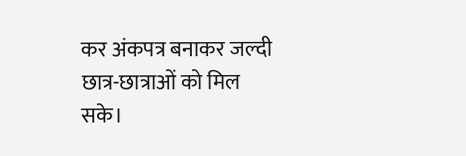कर अंकपत्र बनाकर जल्दी छात्र-छात्राओं को मिल सके।